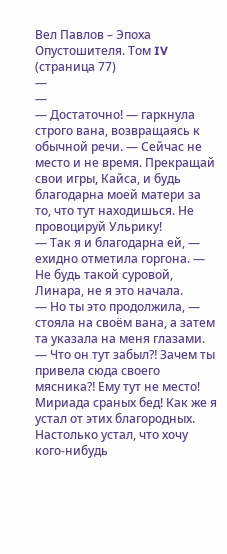Вел Павлов – Эпоха Опустошителя. Том IV (страница 77)
—
—
— Достаточно! — гаркнула строго вана, возвращаясь к обычной речи. — Сейчас не место и не время. Прекращай свои игры, Кайса, и будь благодарна моей матери за то, что тут находишься. Не провоцируй Ульрику!
— Так я и благодарна ей, — ехидно отметила горгона. — Не будь такой суровой, Линара, не я это начала.
— Но ты это продолжила, — стояла на своём вана, а затем та указала на меня глазами. — Что он тут забыл⁈ Зачем ты привела сюда своего мясника⁈ Ему тут не место!
Мириада сраных бед! Как же я устал от этих благородных. Настолько устал, что хочу кого-нибудь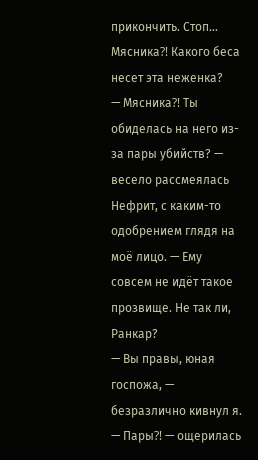прикончить. Стоп… Мясника⁈ Какого беса несет эта неженка?
— Мясника⁈ Ты обиделась на него из-за пары убийств? — весело рассмеялась Нефрит, с каким-то одобрением глядя на моё лицо. — Ему совсем не идёт такое прозвище. Не так ли, Ранкар?
— Вы правы, юная госпожа, — безразлично кивнул я.
— Пары⁈ — ощерилась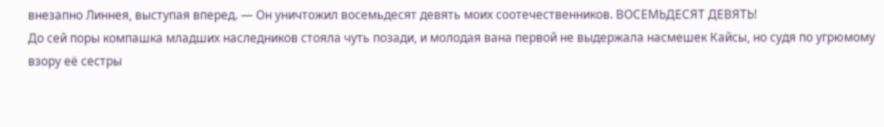внезапно Линнея, выступая вперед. — Он уничтожил восемьдесят девять моих соотечественников. ВОСЕМЬДЕСЯТ ДЕВЯТЬ!
До сей поры компашка младших наследников стояла чуть позади, и молодая вана первой не выдержала насмешек Кайсы, но судя по угрюмому взору её сестры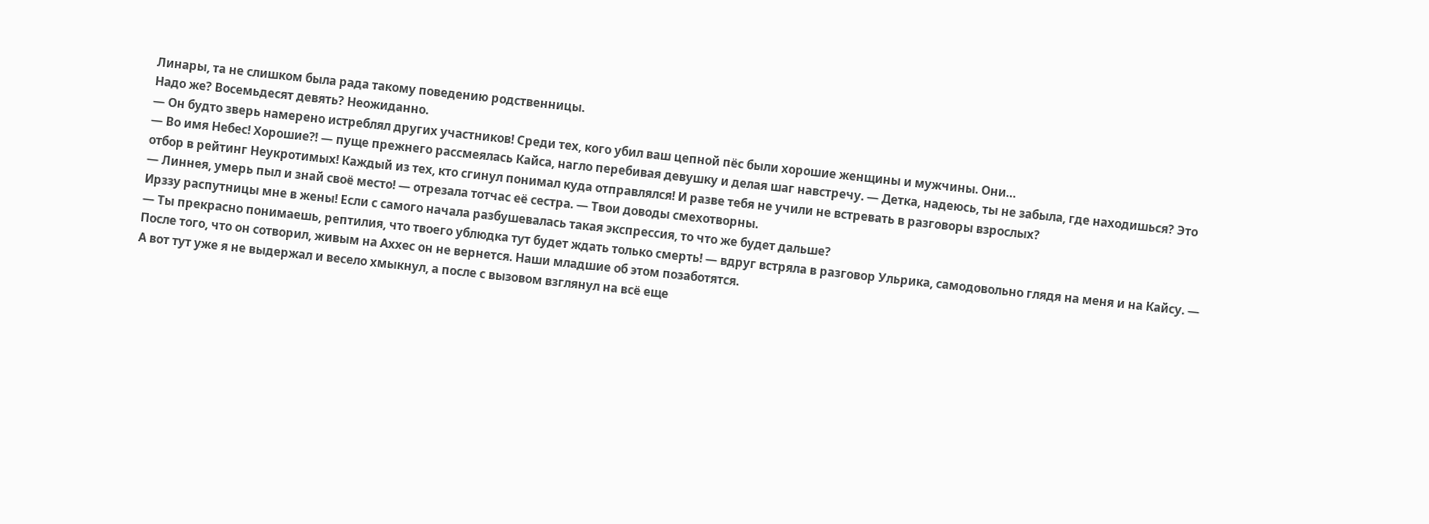Линары, та не слишком была рада такому поведению родственницы.
Надо же? Восемьдесят девять? Неожиданно.
— Он будто зверь намерено истреблял других участников! Среди тех, кого убил ваш цепной пёс были хорошие женщины и мужчины. Они…
— Во имя Небес! Хорошие⁈ — пуще прежнего рассмеялась Кайса, нагло перебивая девушку и делая шаг навстречу. — Детка, надеюсь, ты не забыла, где находишься? Это отбор в рейтинг Неукротимых! Каждый из тех, кто сгинул понимал куда отправлялся! И разве тебя не учили не встревать в разговоры взрослых?
— Линнея, умерь пыл и знай своё место! — отрезала тотчас её сестра. — Твои доводы смехотворны.
Ирззу распутницы мне в жены! Если с самого начала разбушевалась такая экспрессия, то что же будет дальше?
— Ты прекрасно понимаешь, рептилия, что твоего ублюдка тут будет ждать только смерть! — вдруг встряла в разговор Ульрика, самодовольно глядя на меня и на Кайсу. — После того, что он сотворил, живым на Аххес он не вернется. Наши младшие об этом позаботятся.
А вот тут уже я не выдержал и весело хмыкнул, а после с вызовом взглянул на всё еще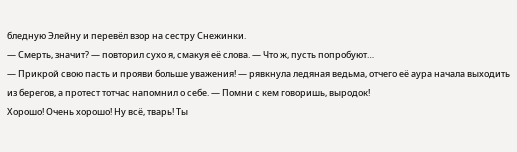бледную Элейну и перевёл взор на сестру Снежинки.
— Смерть, значит? — повторил сухо я, смакуя её слова. — Что ж, пусть попробуют…
— Прикрой свою пасть и прояви больше уважения! — рявкнула ледяная ведьма, отчего её аура начала выходить из берегов, а протест тотчас напомнил о себе. — Помни с кем говоришь, выродок!
Хорошо! Очень хорошо! Ну всё, тварь! Ты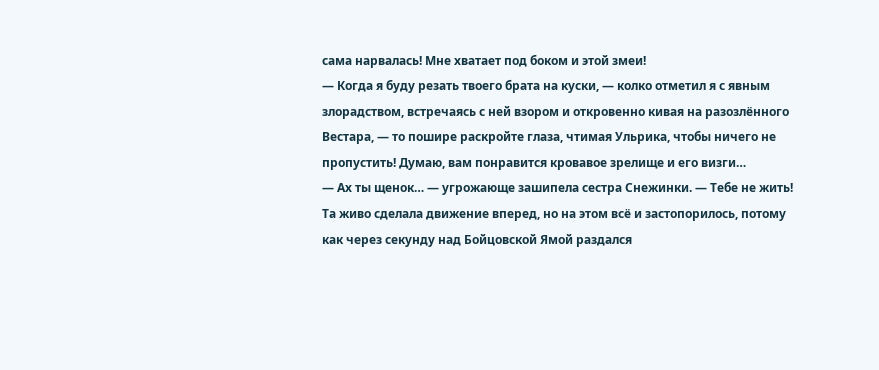сама нарвалась! Мне хватает под боком и этой змеи!
— Когда я буду резать твоего брата на куски, — колко отметил я с явным злорадством, встречаясь с ней взором и откровенно кивая на разозлённого Вестара, — то пошире раскройте глаза, чтимая Ульрика, чтобы ничего не пропустить! Думаю, вам понравится кровавое зрелище и его визги…
— Ах ты щенок… — угрожающе зашипела сестра Снежинки. — Тебе не жить!
Та живо сделала движение вперед, но на этом всё и застопорилось, потому как через секунду над Бойцовской Ямой раздался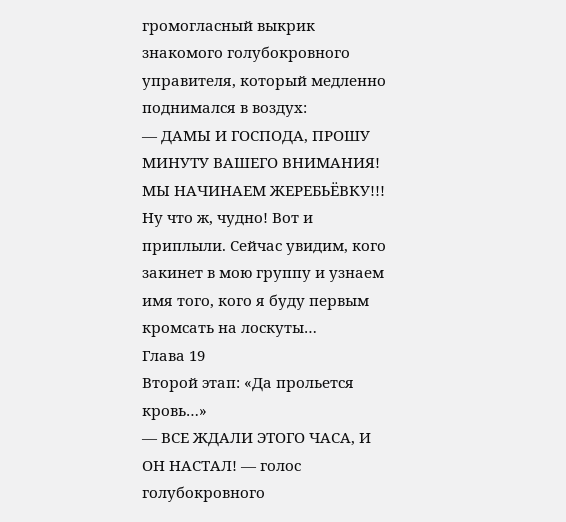громогласный выкрик знакомого голубокровного управителя, который медленно поднимался в воздух:
— ДАМЫ И ГОСПОДА, ПРОШУ МИНУТУ ВАШЕГО ВНИМАНИЯ! МЫ НАЧИНАЕМ ЖЕРЕБЬЁВКУ!!!
Ну что ж, чудно! Вот и приплыли. Сейчас увидим, кого закинет в мою группу и узнаем имя того, кого я буду первым кромсать на лоскуты…
Глава 19
Второй этап: «Да прольется кровь…»
— ВСЕ ЖДАЛИ ЭТОГО ЧАСА, И ОН НАСТАЛ! — голос голубокровного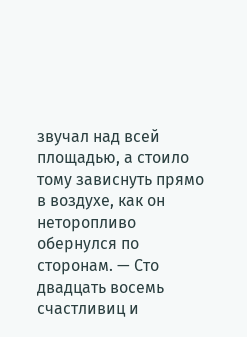звучал над всей площадью, а стоило тому зависнуть прямо в воздухе, как он неторопливо обернулся по сторонам. — Сто двадцать восемь счастливиц и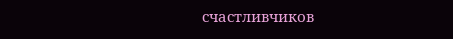счастливчиков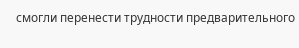смогли перенести трудности предварительного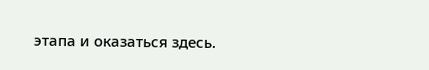этапа и оказаться здесь.